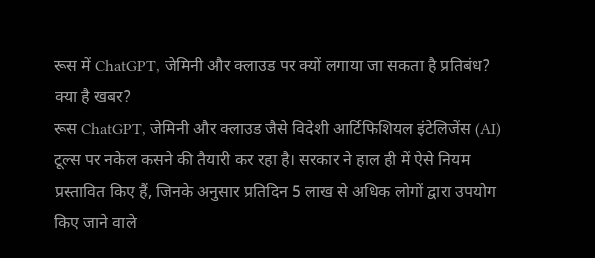रूस में ChatGPT, जेमिनी और क्लाउड पर क्यों लगाया जा सकता है प्रतिबंध?
क्या है खबर?
रूस ChatGPT, जेमिनी और क्लाउड जैसे विदेशी आर्टिफिशियल इंटेलिजेंस (AI) टूल्स पर नकेल कसने की तैयारी कर रहा है। सरकार ने हाल ही में ऐसे नियम प्रस्तावित किए हैं, जिनके अनुसार प्रतिदिन 5 लाख से अधिक लोगों द्वारा उपयोग किए जाने वाले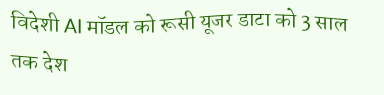विदेशी AI मॉडल को रूसी यूजर डाटा को 3 साल तक देश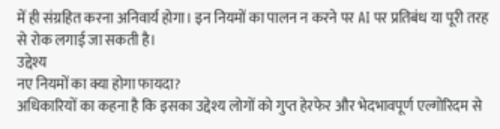में ही संग्रहित करना अनिवार्य होगा। इन नियमों का पालन न करने पर AI पर प्रतिबंध या पूरी तरह से रोक लगाई जा सकती है।
उद्देश्य
नए नियमों का क्या होगा फायदा?
अधिकारियों का कहना है कि इसका उद्देश्य लोगों को गुप्त हेरफेर और भेदभावपूर्ण एल्गोरिदम से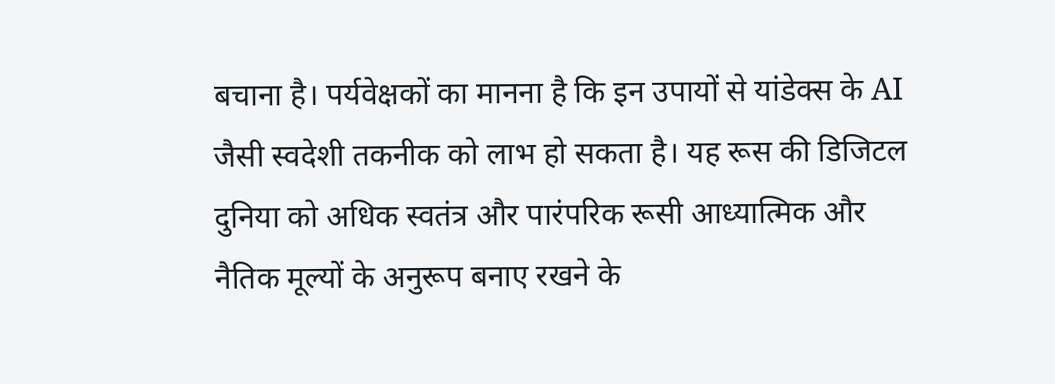बचाना है। पर्यवेक्षकों का मानना है कि इन उपायों से यांडेक्स के AI जैसी स्वदेशी तकनीक को लाभ हो सकता है। यह रूस की डिजिटल दुनिया को अधिक स्वतंत्र और पारंपरिक रूसी आध्यात्मिक और नैतिक मूल्यों के अनुरूप बनाए रखने के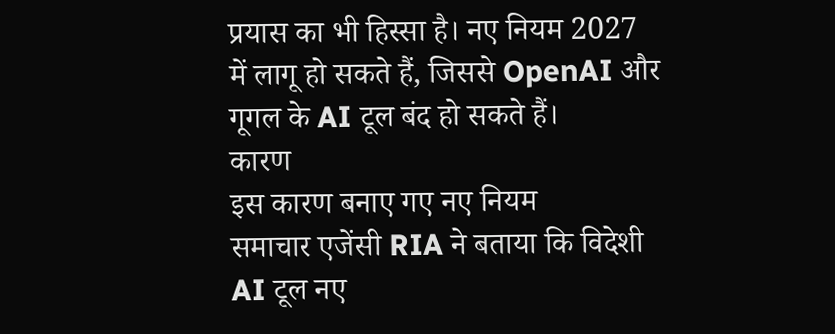प्रयास का भी हिस्सा है। नए नियम 2027 में लागू हो सकते हैं, जिससे OpenAI और गूगल के AI टूल बंद हो सकते हैं।
कारण
इस कारण बनाए गए नए नियम
समाचार एजेंसी RIA ने बताया कि विदेशी AI टूल नए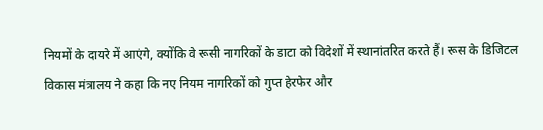नियमों के दायरे में आएंगे, क्योंकि वे रूसी नागरिकों के डाटा को विदेशों में स्थानांतरित करते हैं। रूस के डिजिटल विकास मंत्रालय ने कहा कि नए नियम नागरिकों को गुप्त हेरफेर और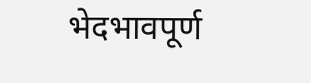भेदभावपूर्ण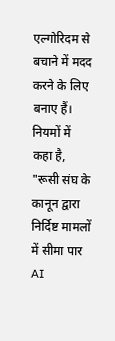एल्गोरिदम से बचाने में मदद करने के लिए बनाए हैं। नियमों में कहा है, "रूसी संघ के कानून द्वारा निर्दिष्ट मामलों में सीमा पार AI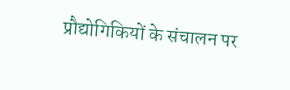प्रौद्योगिकियों के संचालन पर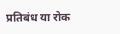प्रतिबंध या रोक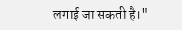लगाई जा सकती है।"